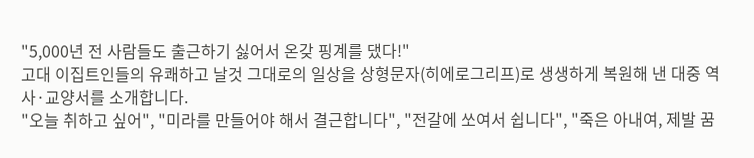"5,000년 전 사람들도 출근하기 싫어서 온갖 핑계를 댔다!"
고대 이집트인들의 유쾌하고 날것 그대로의 일상을 상형문자(히에로그리프)로 생생하게 복원해 낸 대중 역사·교양서를 소개합니다.
"오늘 취하고 싶어", "미라를 만들어야 해서 결근합니다", "전갈에 쏘여서 쉽니다", "죽은 아내여, 제발 꿈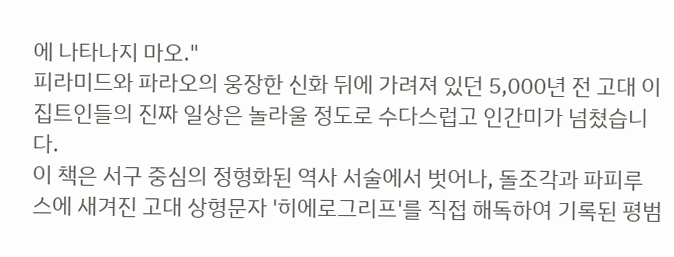에 나타나지 마오."
피라미드와 파라오의 웅장한 신화 뒤에 가려져 있던 5,000년 전 고대 이집트인들의 진짜 일상은 놀라울 정도로 수다스럽고 인간미가 넘쳤습니다.
이 책은 서구 중심의 정형화된 역사 서술에서 벗어나, 돌조각과 파피루스에 새겨진 고대 상형문자 '히에로그리프'를 직접 해독하여 기록된 평범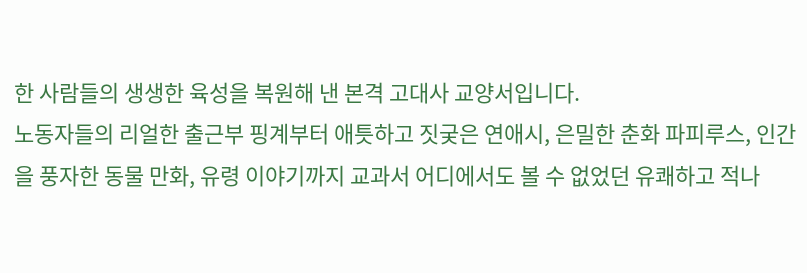한 사람들의 생생한 육성을 복원해 낸 본격 고대사 교양서입니다.
노동자들의 리얼한 출근부 핑계부터 애틋하고 짓궂은 연애시, 은밀한 춘화 파피루스, 인간을 풍자한 동물 만화, 유령 이야기까지 교과서 어디에서도 볼 수 없었던 유쾌하고 적나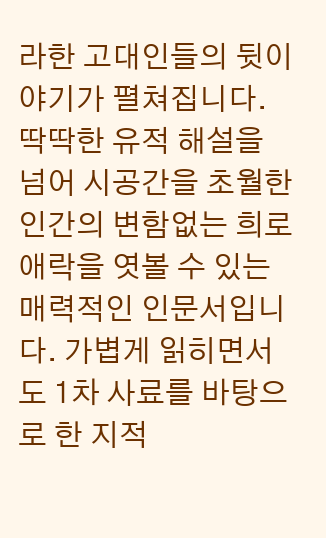라한 고대인들의 뒷이야기가 펼쳐집니다.
딱딱한 유적 해설을 넘어 시공간을 초월한 인간의 변함없는 희로애락을 엿볼 수 있는 매력적인 인문서입니다. 가볍게 읽히면서도 1차 사료를 바탕으로 한 지적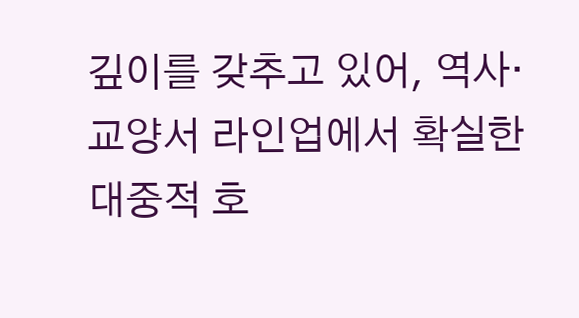깊이를 갖추고 있어, 역사·교양서 라인업에서 확실한 대중적 호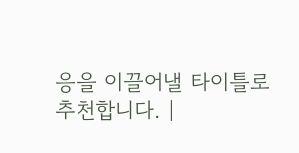응을 이끌어낼 타이틀로 추천합니다. |